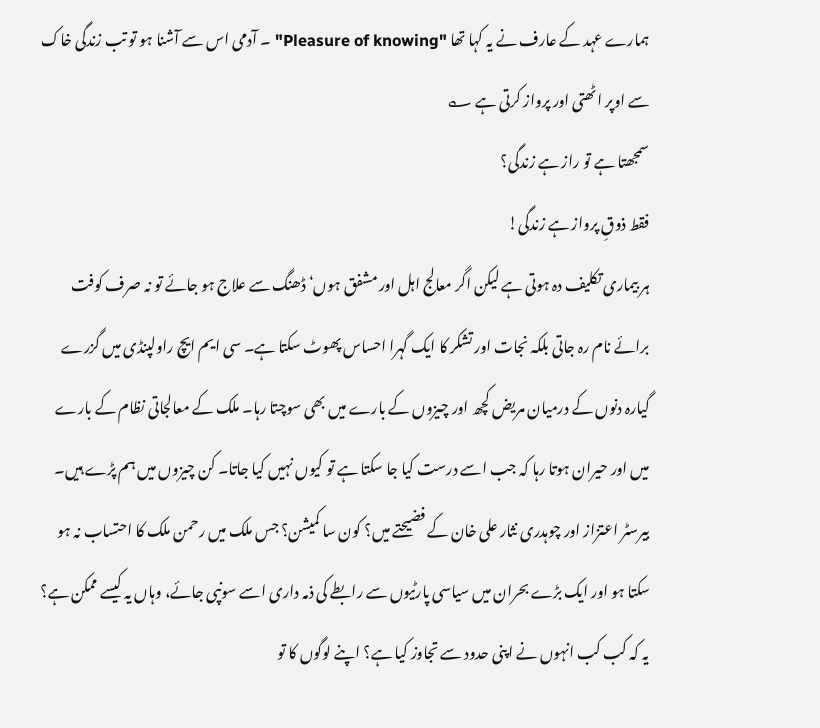ہمارے عہد کے عارف نے یہ کہا تھا "Pleasure of knowing" ۔ آدمی اس سے آشنا ہو تو تب زندگی خاک سے اوپر اٹھتی اور پرواز کرتی ہے ؎
سمجھتا ہے تو راز ہے زندگی؟
فقط ذوقِ پرواز ہے زندگی!
ہر بیماری تکلیف دہ ہوتی ہے لیکن اگر معالج اہل اور مشفق ہوں‘ ڈھنگ سے علاج ہو جائے تو نہ صرف کوفت برائے نام رہ جاتی بلکہ نجات اور تشکر کا ایک گہرا احساس پھوٹ سکتا ہے۔ سی ایم ایچ راولپنڈی میں گزرے گیارہ دنوں کے درمیان مریض کچھ اور چیزوں کے بارے میں بھی سوچتا رہا۔ ملک کے معالجاتی نظام کے بارے میں اور حیران ہوتا رہا کہ جب اسے درست کیا جا سکتا ہے تو کیوں نہیں کیا جاتا۔ کن چیزوں میں ہم پڑے ہیں۔ بیرسٹر اعتزاز اور چوہدری نثار علی خان کے فضیحتے میں؟ کون سا کمیشن؟ جس ملک میں رحمن ملک کا احتساب نہ ہو سکتا ہو اور ایک بڑے بحران میں سیاسی پارٹیوں سے رابطے کی ذمہ داری اسے سونپی جائے، وہاں یہ کیسے ممکن ہے؟ یہ کہ کب کب انہوں نے اپنی حدود سے تجاوز کیا ہے؟ اپنے لوگوں کا تو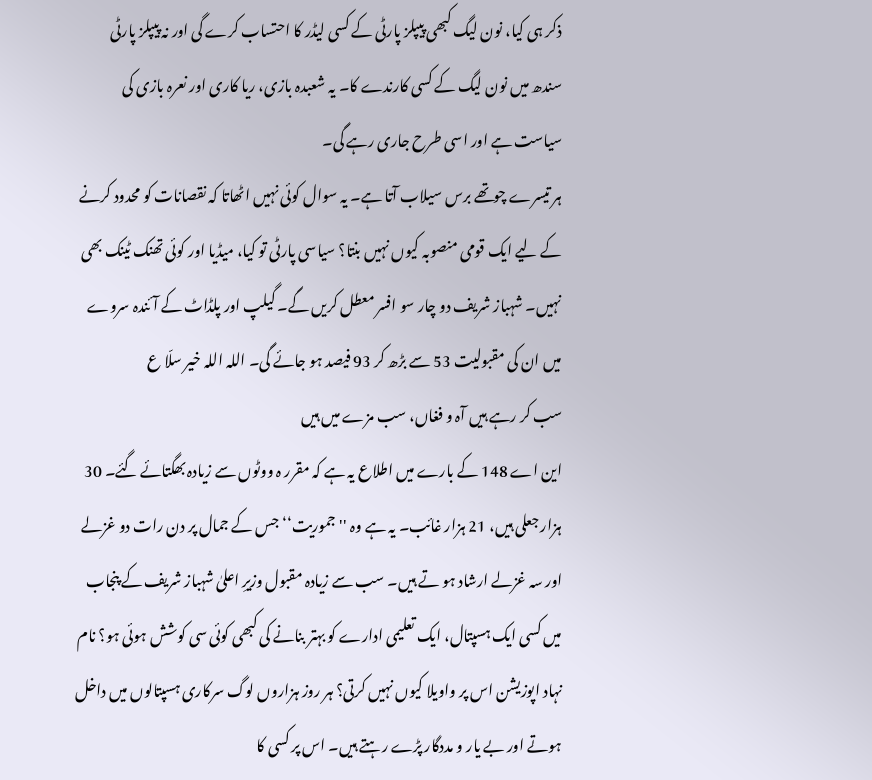ذکر ہی کیا، نون لیگ کبھی پیپلز پارٹی کے کسی لیڈر کا احتساب کرے گی اور نہ پیپلز پارٹی سندھ میں نون لیگ کے کسی کارندے کا۔ یہ شعبدہ بازی، ریا کاری اور نعرہ بازی کی سیاست ہے اور اسی طرح جاری رہے گی۔
ہر تیسرے چوتھے برس سیلاب آتا ہے۔ یہ سوال کوئی نہیں اٹھاتا کہ نقصانات کو محدود کرنے کے لیے ایک قومی منصوبہ کیوں نہیں بنتا؟ سیاسی پارٹی تو کیا، میڈیا اور کوئی تھنک ٹینک بھی نہیں۔ شہباز شریف دو چار سو افسر معطل کریں گے۔ گیلپ اور پلڈاٹ کے آئندہ سروے میں ان کی مقبولیت 53 سے بڑھ کر 93 فیصد ہو جائے گی۔ اللہ اللہ خیر سلّا ع
سب کر رہے ہیں آہ و فغاں، سب مزے میں ہیں
این اے 148 کے بارے میں اطلاع یہ ہے کہ مقرر ہ ووٹوں سے زیادہ بھگتائے گئے۔ 30 ہزار جعلی ہیں، 21 ہزار غائب۔ یہ ہے وہ ''جموریت‘‘ جس کے جمال پر دن رات دو غزلے اور سہ غزلے ارشاد ہو تے ہیں۔ سب سے زیادہ مقبول وزیرِ اعلیٰ شہباز شریف کے پنجاب میں کسی ایک ہسپتال، ایک تعلیمی ادارے کو بہتر بنانے کی کبھی کوئی سی کوشش ہوئی ہو؟ نام نہاد اپوزیشن اس پر واویلا کیوں نہیں کرتی؟ ہر روز ہزاروں لوگ سرکاری ہسپتالوں میں داخل ہوتے اور بے یار و مددگار پڑے رہتے ہیں۔ اس پر کسی کا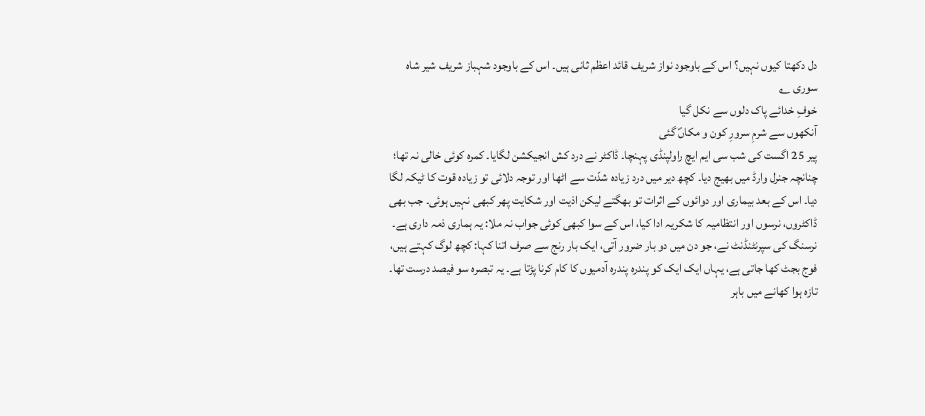دل دکھتا کیوں نہیں؟ اس کے باوجود نواز شریف قائد اعظم ثانی ہیں۔ اس کے باوجود شہباز شریف شیر شاہ سوری ؎
خوفِ خدائے پاک دلوں سے نکل گیا
آنکھوں سے شرمِ سرورِ کون و مکاںؐ گئی
پیر 25 اگست کی شب سی ایم ایچ راولپنڈی پہنچا۔ ڈاکٹر نے درد کش انجیکشن لگایا۔ کمرہ کوئی خالی نہ تھا؛ چنانچہ جنرل وارڈ میں بھیج دیا۔ کچھ دیر میں درد زیادہ شدّت سے اٹھا اور توجہ دلائی تو زیادہ قوت کا ٹیکہ لگا دیا۔ اس کے بعد بیماری اور دوائوں کے اثرات تو بھگتے لیکن اذیت اور شکایت پھر کبھی نہیں ہوئی۔ جب بھی ڈاکٹروں، نرسوں اور انتظامیہ کا شکریہ ادا کیا، اس کے سوا کبھی کوئی جواب نہ ملا: یہ ہماری ذمہ داری ہے۔ نرسنگ کی سپرنٹنڈنٹ نے، جو دن میں دو بار ضرور آتی، ایک بار رنج سے صرف اتنا کہا: کچھ لوگ کہتے ہیں، فوج بجٹ کھا جاتی ہے، یہاں ایک ایک کو پندرہ پندرہ آدمیوں کا کام کرنا پڑتا ہے۔ یہ تبصرہ سو فیصد درست تھا۔ تازہ ہوا کھانے میں باہر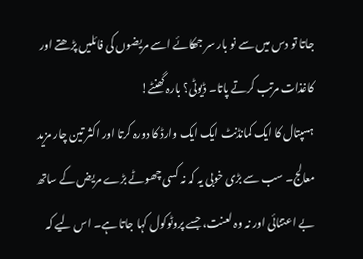جاتا تو دس میں سے نو بار سر جھکائے اسے مریضوں کی فائلیں پڑھتے اور کاغذات مرتب کرتے پاتا۔ ڈیوٹی؟ بارہ گھنٹے!
ہسپتال کا ایک کمانڈنٹ ایک ایک وارڈ کا دورہ کرتا اور اکثر تین چار مزید معالج۔ سب سے بڑی خوبی یہ کہ نہ کسی چھوٹے بڑے مریض کے ساتھ بے اعتنائی اور نہ وہ لعنت، جسے پروٹوکول کہا جاتا ہے۔ اس لیے کہ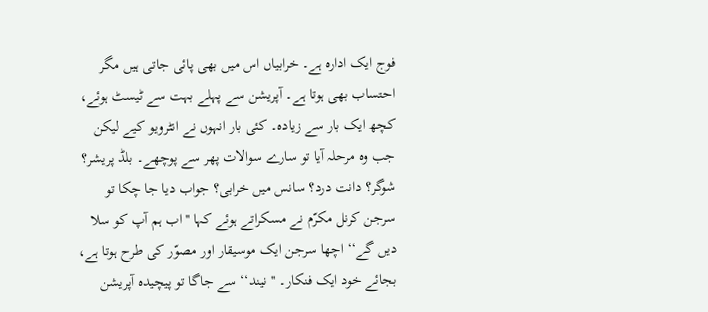فوج ایک ادارہ ہے۔ خرابیاں اس میں بھی پائی جاتی ہیں مگر احتساب بھی ہوتا ہے۔ آپریشن سے پہلے بہت سے ٹیسٹ ہوئے، کچھ ایک بار سے زیادہ۔ کئی بار انہوں نے انٹرویو کیے لیکن جب وہ مرحلہ آیا تو سارے سوالات پھر سے پوچھے۔ بلڈ پریشر؟ شوگر؟ دانت درد؟ سانس میں خرابی؟ جواب دیا جا چکا تو سرجن کرنل مکرّم نے مسکراتے ہوئے کہا ''اب ہم آپ کو سلا دیں گے‘‘ اچھا سرجن ایک موسیقار اور مصوّر کی طرح ہوتا ہے، بجائے خود ایک فنکار۔ ''نیند‘‘ سے جاگا تو پیچیدہ آپریشن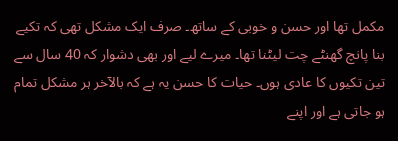مکمل تھا اور حسن و خوبی کے ساتھ۔ صرف ایک مشکل تھی کہ تکیے بنا پانچ گھنٹے چت لیٹنا تھا۔ میرے لیے اور بھی دشوار کہ 40 سال سے تین تکیوں کا عادی ہوں۔ حیات کا حسن یہ ہے کہ بالآخر ہر مشکل تمام ہو جاتی ہے اور اپنے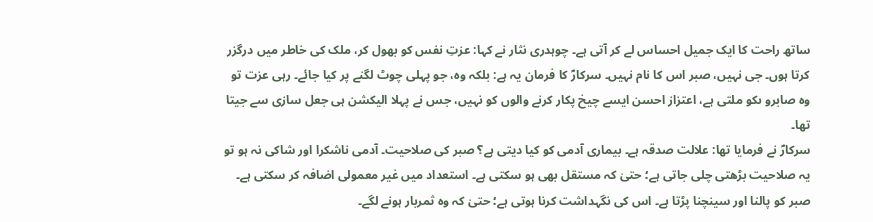ساتھ راحت کا ایک جمیل احساس لے کر آتی ہے۔ چوہدری نثار نے کہا: عزتِ نفس کو بھول کر، ملک کی خاطر میں درگزر کرتا ہوں۔ جی نہیں، صبر اس کا نام نہیں۔ سرکارؐ کا فرمان یہ ہے: بلکہ وہ، جو پہلی چوٹ لگنے پر کیا جائے۔ رہی عزت تو وہ صابرو ںکو ملتی ہے، اعتزاز احسن ایسے چیخ پکار کرنے والوں کو نہیں، جس نے پہلا الیکشن ہی جعل سازی سے جیتا تھا۔
سرکارؐ نے فرمایا تھا: علالت صدقہ ہے۔ بیماری آدمی کو کیا دیتی ہے؟ صبر کی صلاحیت۔ آدمی ناشکرا اور شاکی نہ ہو تو یہ صلاحیت بڑھتی چلی جاتی ہے؛ حتیٰ کہ مستقل بھی ہو سکتی ہے۔ استعداد میں غیر معمولی اضافہ کر سکتی ہے۔ صبر کو پالنا اور سینچنا پڑتا ہے۔ اس کی نگہداشت کرنا ہوتی ہے؛ حتیٰ کہ وہ ثمربار ہونے لگے۔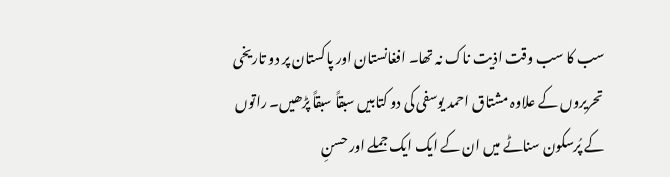سب کا سب وقت اذیت ناک نہ تھا۔ افغانستان اور پاکستان پر دو تاریخی تحریروں کے علاوہ مشتاق احمد یوسفی کی دو کتابیں سبقاً سبقاً پڑھیں۔ راتوں کے پُرسکون سناٹے میں ان کے ایک ایک جملے اور حسنِ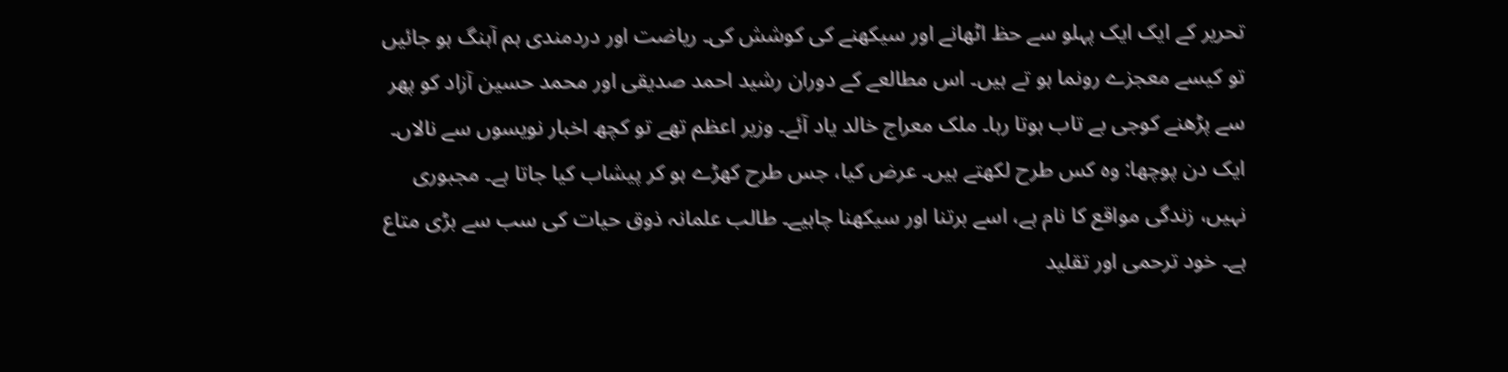تحریر کے ایک ایک پہلو سے حظ اٹھانے اور سیکھنے کی کوشش کی۔ ریاضت اور دردمندی ہم آہنگ ہو جائیں تو کیسے معجزے رونما ہو تے ہیں۔ اس مطالعے کے دوران رشید احمد صدیقی اور محمد حسین آزاد کو پھر سے پڑھنے کوجی بے تاب ہوتا رہا۔ ملک معراج خالد یاد آئے۔ وزیر اعظم تھے تو کچھ اخبار نویسوں سے نالاں۔ ایک دن پوچھا: وہ کس طرح لکھتے ہیں۔ عرض کیا، جس طرح کھڑے ہو کر پیشاب کیا جاتا ہے۔ مجبوری نہیں، زندگی مواقع کا نام ہے، اسے برتنا اور سیکھنا چاہیے۔ طالب علمانہ ذوق حیات کی سب سے بڑی متاع ہے۔ خود ترحمی اور تقلید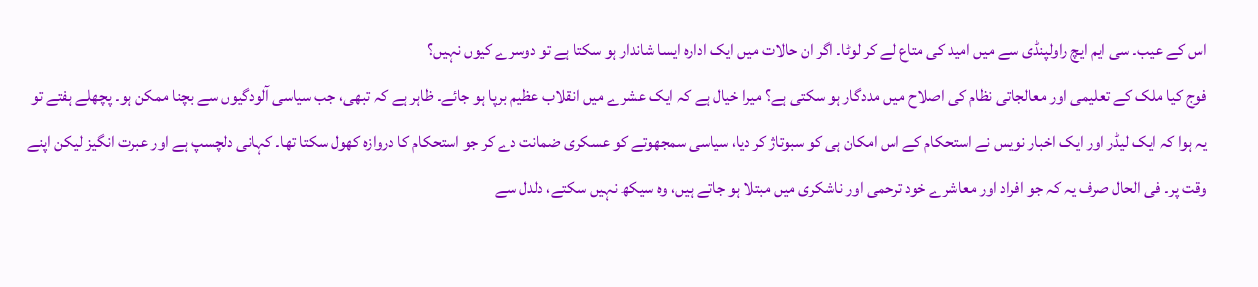اس کے عیب۔ سی ایم ایچ راولپنڈی سے میں امید کی متاع لے کر لوٹا۔ اگر ان حالات میں ایک ادارہ ایسا شاندار ہو سکتا ہے تو دوسرے کیوں نہیں؟
فوج کیا ملک کے تعلیمی اور معالجاتی نظام کی اصلاح میں مددگار ہو سکتی ہے؟ میرا خیال ہے کہ ایک عشرے میں انقلاب عظیم برپا ہو جائے۔ ظاہر ہے کہ تبھی، جب سیاسی آلودگیوں سے بچنا ممکن ہو۔ پچھلے ہفتے تو یہ ہوا کہ ایک لیڈر اور ایک اخبار نویس نے استحکام کے اس امکان ہی کو سبوتاژ کر دیا، سیاسی سمجھوتے کو عسکری ضمانت دے کر جو استحکام کا دروازہ کھول سکتا تھا۔ کہانی دلچسپ ہے اور عبرت انگیز لیکن اپنے وقت پر۔ فی الحال صرف یہ کہ جو افراد اور معاشرے خود ترحمی اور ناشکری میں مبتلا ہو جاتے ہیں، وہ سیکھ نہیں سکتے، دلدل سے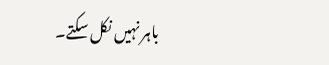باہر نہیں نکل سکتے۔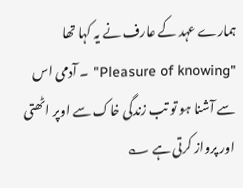ہمارے عہد کے عارف نے یہ کہا تھا "Pleasure of knowing" ۔ آدمی اس سے آشنا ہو تو تب زندگی خاک سے اوپر اٹھتی اور پرواز کرتی ہے ؎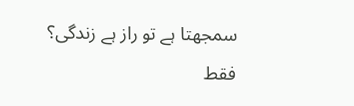سمجھتا ہے تو راز ہے زندگی؟
فقط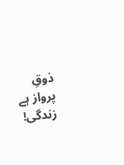ذوقِ پرواز ہے زندگی!